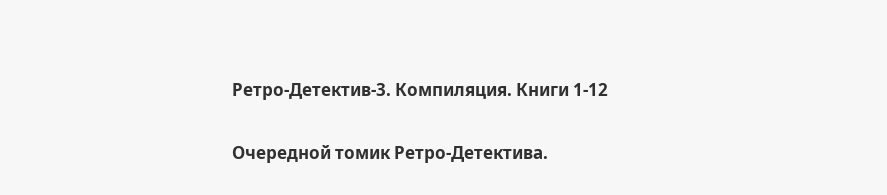Ретро-Детектив-3. Компиляция. Книги 1-12

Очередной томик Ретро-Детектива.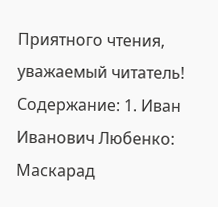Приятного чтения, уважаемый читатель! Содержание: 1. Иван Иванович Любенко: Маскарад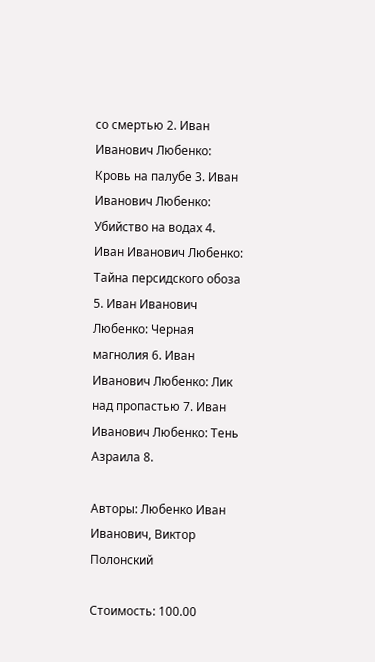со смертью 2. Иван Иванович Любенко: Кровь на палубе 3. Иван Иванович Любенко: Убийство на водах 4. Иван Иванович Любенко: Тайна персидского обоза 5. Иван Иванович Любенко: Черная магнолия 6. Иван Иванович Любенко: Лик над пропастью 7. Иван Иванович Любенко: Тень Азраила 8.

Авторы: Любенко Иван Иванович, Виктор Полонский

Стоимость: 100.00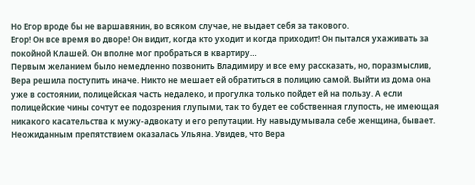Но Егор вроде бы не варшавянин, во всяком случае, не выдает себя за такового.
Егор! Он все время во дворе! Он видит, когда кто уходит и когда приходит! Он пытался ухаживать за покойной Клашей. Он вполне мог пробраться в квартиру…
Первым желанием было немедленно позвонить Владимиру и все ему рассказать, но, поразмыслив, Вера решила поступить иначе. Никто не мешает ей обратиться в полицию самой. Выйти из дома она уже в состоянии, полицейская часть недалеко, и прогулка только пойдет ей на пользу. А если полицейские чины сочтут ее подозрения глупыми, так то будет ее собственная глупость, не имеющая никакого касательства к мужу-адвокату и его репутации. Ну навыдумывала себе женщина, бывает.
Неожиданным препятствием оказалась Ульяна. Увидев, что Вера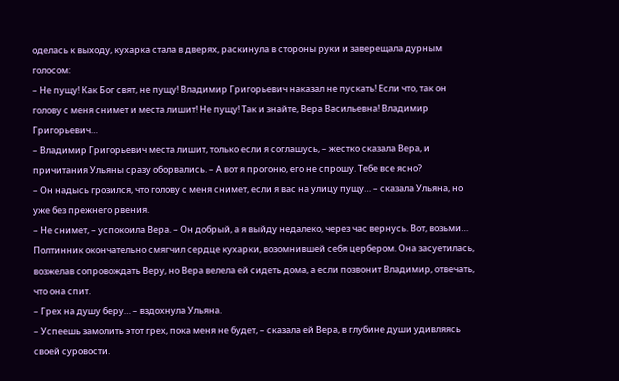оделась к выходу, кухарка стала в дверях, раскинула в стороны руки и заверещала дурным голосом:
– Не пущу! Как Бог свят, не пущу! Владимир Григорьевич наказал не пускать! Если что, так он голову с меня снимет и места лишит! Не пущу! Так и знайте, Вера Васильевна! Владимир Григорьевич…
– Владимир Григорьевич места лишит, только если я соглашусь, – жестко сказала Вера, и причитания Ульяны сразу оборвались. – А вот я прогоню, его не спрошу. Тебе все ясно?
– Он надысь грозился, что голову с меня снимет, если я вас на улицу пущу… – сказала Ульяна, но уже без прежнего рвения.
– Не снимет, – успокоила Вера. – Он добрый, а я выйду недалеко, через час вернусь. Вот, возьми…
Полтинник окончательно смягчил сердце кухарки, возомнившей себя цербером. Она засуетилась, возжелав сопровождать Веру, но Вера велела ей сидеть дома, а если позвонит Владимир, отвечать, что она спит.
– Грех на душу беру… – вздохнула Ульяна.
– Успеешь замолить этот грех, пока меня не будет, – сказала ей Вера, в глубине души удивляясь своей суровости.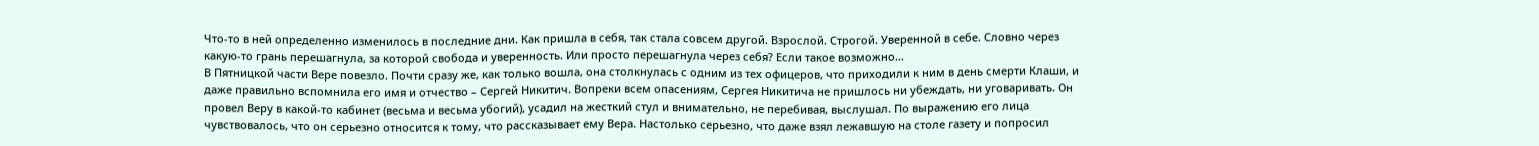Что-то в ней определенно изменилось в последние дни. Как пришла в себя, так стала совсем другой. Взрослой. Строгой. Уверенной в себе. Словно через какую-то грань перешагнула, за которой свобода и уверенность. Или просто перешагнула через себя? Если такое возможно…
В Пятницкой части Вере повезло. Почти сразу же, как только вошла, она столкнулась с одним из тех офицеров, что приходили к ним в день смерти Клаши, и даже правильно вспомнила его имя и отчество – Сергей Никитич. Вопреки всем опасениям, Сергея Никитича не пришлось ни убеждать, ни уговаривать. Он провел Веру в какой-то кабинет (весьма и весьма убогий), усадил на жесткий стул и внимательно, не перебивая, выслушал. По выражению его лица чувствовалось, что он серьезно относится к тому, что рассказывает ему Вера. Настолько серьезно, что даже взял лежавшую на столе газету и попросил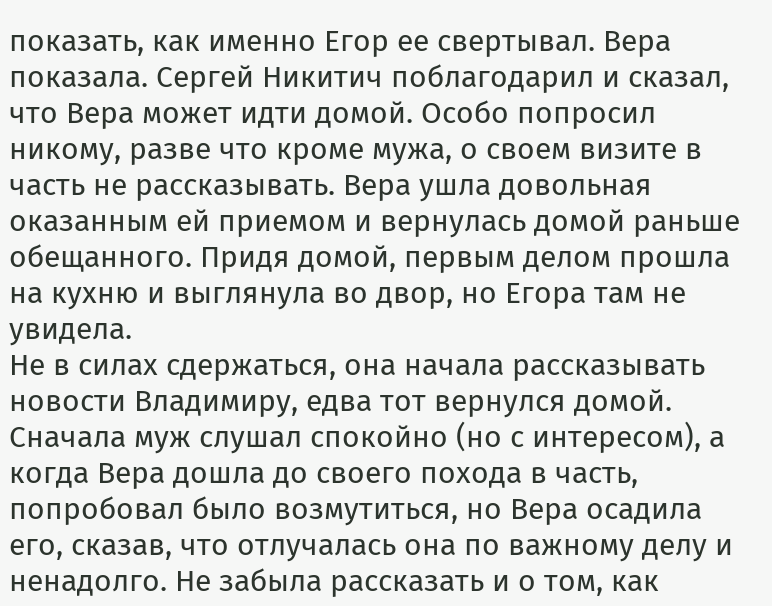показать, как именно Егор ее свертывал. Вера показала. Сергей Никитич поблагодарил и сказал, что Вера может идти домой. Особо попросил никому, разве что кроме мужа, о своем визите в часть не рассказывать. Вера ушла довольная оказанным ей приемом и вернулась домой раньше обещанного. Придя домой, первым делом прошла на кухню и выглянула во двор, но Егора там не увидела.
Не в силах сдержаться, она начала рассказывать новости Владимиру, едва тот вернулся домой. Сначала муж слушал спокойно (но с интересом), а когда Вера дошла до своего похода в часть, попробовал было возмутиться, но Вера осадила его, сказав, что отлучалась она по важному делу и ненадолго. Не забыла рассказать и о том, как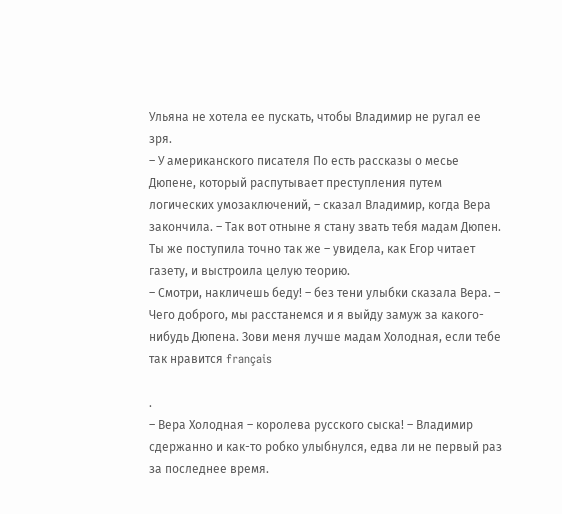Ульяна не хотела ее пускать, чтобы Владимир не ругал ее зря.
– У американского писателя По есть рассказы о месье Дюпене, который распутывает преступления путем логических умозаключений, – сказал Владимир, когда Вера закончила. – Так вот отныне я стану звать тебя мадам Дюпен. Ты же поступила точно так же – увидела, как Егор читает газету, и выстроила целую теорию.
– Смотри, накличешь беду! – без тени улыбки сказала Вера. – Чего доброго, мы расстанемся и я выйду замуж за какого-нибудь Дюпена. Зови меня лучше мадам Холодная, если тебе так нравится français

.
– Вера Холодная – королева русского сыска! – Владимир сдержанно и как-то робко улыбнулся, едва ли не первый раз за последнее время.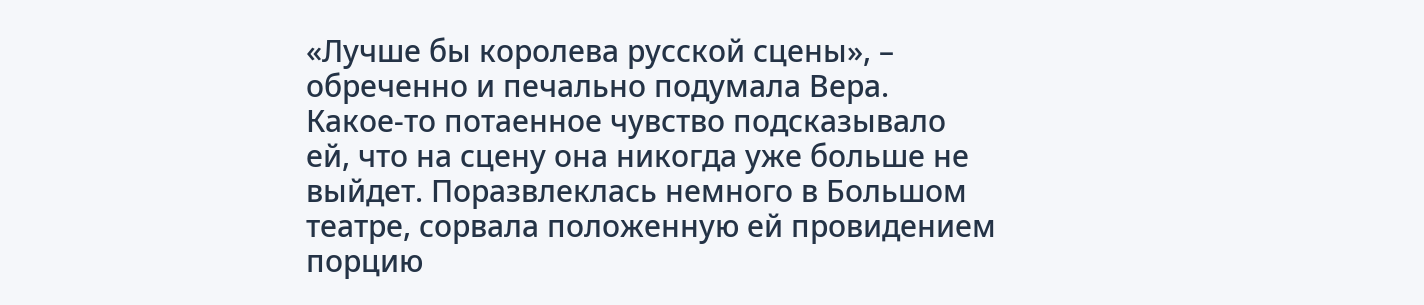«Лучше бы королева русской сцены», – обреченно и печально подумала Вера.
Какое-то потаенное чувство подсказывало ей, что на сцену она никогда уже больше не выйдет. Поразвлеклась немного в Большом театре, сорвала положенную ей провидением порцию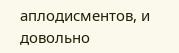аплодисментов, и довольно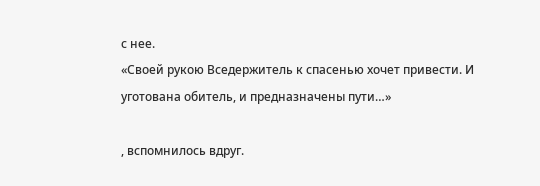с нее.
«Своей рукою Вседержитель к спасенью хочет привести. И уготована обитель, и предназначены пути…»

, вспомнилось вдруг.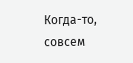Когда-то, совсем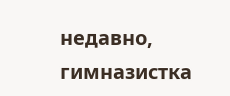недавно, гимназистка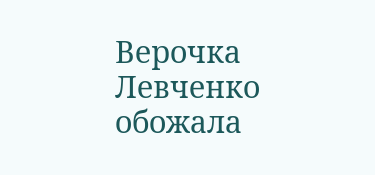Верочка Левченко обожала